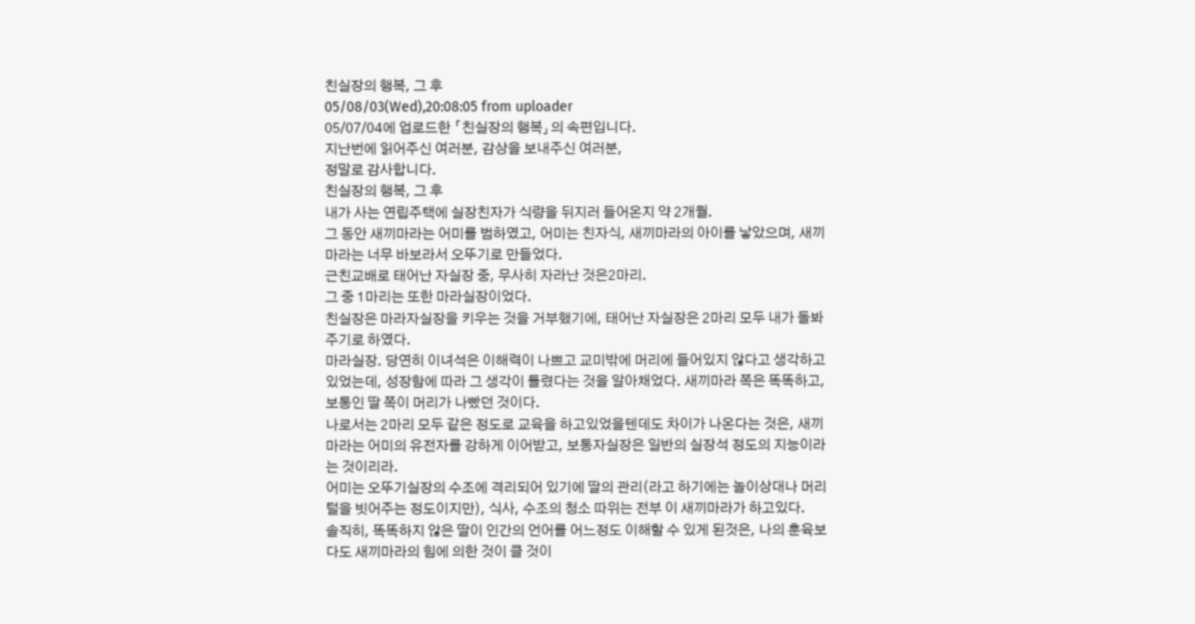친실장의 행복, 그 후
05/08/03(Wed),20:08:05 from uploader
05/07/04에 업로드한 「친실장의 행복」의 속편입니다.
지난번에 읽어주신 여러분, 감상을 보내주신 여러분,
정말로 감사합니다.
친실장의 행복, 그 후
내가 사는 연립주택에 실장친자가 식량을 뒤지러 들어온지 약 2개월.
그 동안 새끼마라는 어미를 범하였고, 어미는 친자식, 새끼마라의 아이를 낳았으며, 새끼마라는 너무 바보라서 오뚜기로 만들었다.
근친교배로 태어난 자실장 중, 무사히 자라난 것은2마리.
그 중 1마리는 또한 마라실장이었다.
친실장은 마라자실장을 키우는 것을 거부했기에, 태어난 자실장은 2마리 모두 내가 돌봐주기로 하였다.
마라실장. 당연히 이녀석은 이해력이 나쁘고 교미밖에 머리에 들어있지 않다고 생각하고 있었는데, 성장함에 따라 그 생각이 틀렸다는 것을 알아채었다. 새끼마라 쪽은 똑똑하고, 보통인 딸 쪽이 머리가 나빴던 것이다.
나로서는 2마리 모두 같은 정도로 교육을 하고있었을텐데도 차이가 나온다는 것은, 새끼마라는 어미의 유전자를 강하게 이어받고, 보통자실장은 일반의 실장석 정도의 지능이라는 것이리라.
어미는 오뚜기실장의 수조에 격리되어 있기에 딸의 관리(라고 하기에는 놀이상대나 머리털을 빗어주는 정도이지만), 식사, 수조의 청소 따위는 전부 이 새끼마라가 하고있다.
솔직히, 똑똑하지 않은 딸이 인간의 언어를 어느정도 이해할 수 있게 된것은, 나의 훈육보다도 새끼마라의 힘에 의한 것이 클 것이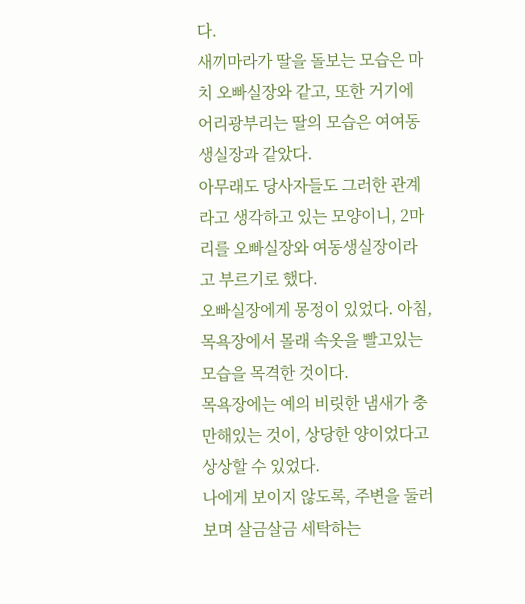다.
새끼마라가 딸을 돌보는 모습은 마치 오빠실장와 같고, 또한 거기에 어리광부리는 딸의 모습은 여여동생실장과 같았다.
아무래도 당사자들도 그러한 관계라고 생각하고 있는 모양이니, 2마리를 오빠실장와 여동생실장이라고 부르기로 했다.
오빠실장에게 몽정이 있었다. 아침, 목욕장에서 몰래 속옷을 빨고있는 모습을 목격한 것이다.
목욕장에는 예의 비릿한 냄새가 충만해있는 것이, 상당한 양이었다고 상상할 수 있었다.
나에게 보이지 않도록, 주변을 둘러보며 살금살금 세탁하는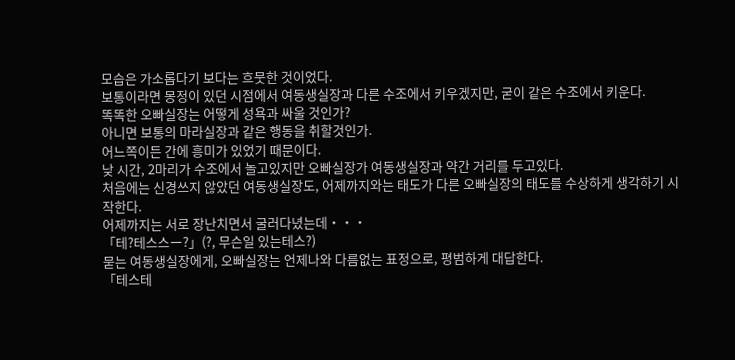모습은 가소롭다기 보다는 흐뭇한 것이었다.
보통이라면 몽정이 있던 시점에서 여동생실장과 다른 수조에서 키우겠지만, 굳이 같은 수조에서 키운다.
똑똑한 오빠실장는 어떻게 성욕과 싸울 것인가?
아니면 보통의 마라실장과 같은 행동을 취할것인가.
어느쪽이든 간에 흥미가 있었기 때문이다.
낮 시간, 2마리가 수조에서 놀고있지만 오빠실장가 여동생실장과 약간 거리를 두고있다.
처음에는 신경쓰지 않았던 여동생실장도, 어제까지와는 태도가 다른 오빠실장의 태도를 수상하게 생각하기 시작한다.
어제까지는 서로 장난치면서 굴러다녔는데・・・
「테?테스스ー?」(?, 무슨일 있는테스?)
묻는 여동생실장에게, 오빠실장는 언제나와 다름없는 표정으로, 평범하게 대답한다.
「테스테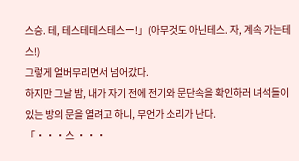스승. 테, 테스테테스테스ー!」(아무것도 아닌테스. 자, 계속 가는테스!)
그렇게 얼버무리면서 넘어갔다.
하지만 그날 밤, 내가 자기 전에 전기와 문단속을 확인하러 녀석들이 있는 방의 문을 열려고 하니, 무언가 소리가 난다.
「・・・스 ・・・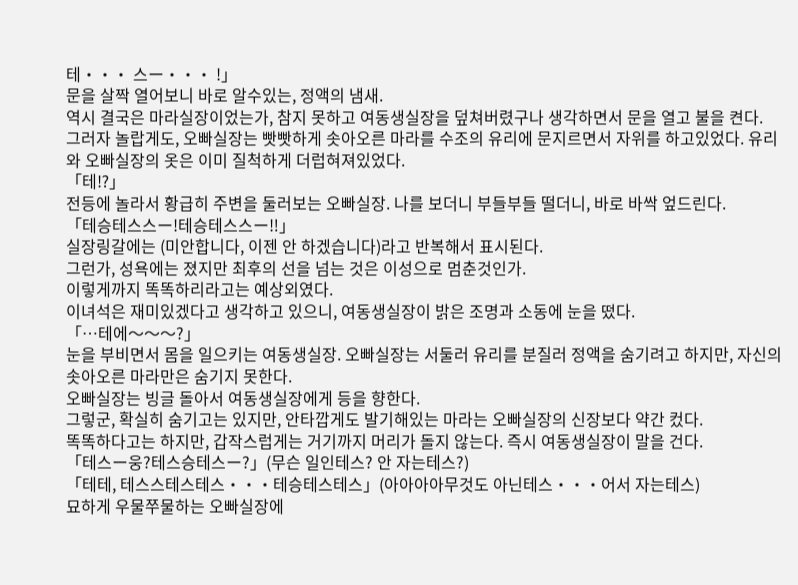테・・・ 스ー・・・ !」
문을 살짝 열어보니 바로 알수있는, 정액의 냄새.
역시 결국은 마라실장이었는가, 참지 못하고 여동생실장을 덮쳐버렸구나 생각하면서 문을 열고 불을 켠다.
그러자 놀랍게도, 오빠실장는 빳빳하게 솟아오른 마라를 수조의 유리에 문지르면서 자위를 하고있었다. 유리와 오빠실장의 옷은 이미 질척하게 더럽혀져있었다.
「테⁉」
전등에 놀라서 황급히 주변을 둘러보는 오빠실장. 나를 보더니 부들부들 떨더니, 바로 바싹 엎드린다.
「테승테스스ー!테승테스스ー‼」
실장링갈에는 (미안합니다, 이젠 안 하겠습니다)라고 반복해서 표시된다.
그런가, 성욕에는 졌지만 최후의 선을 넘는 것은 이성으로 멈춘것인가.
이렇게까지 똑똑하리라고는 예상외였다.
이녀석은 재미있겠다고 생각하고 있으니, 여동생실장이 밝은 조명과 소동에 눈을 떴다.
「…테에〜〜〜?」
눈을 부비면서 몸을 일으키는 여동생실장. 오빠실장는 서둘러 유리를 분질러 정액을 숨기려고 하지만, 자신의 솟아오른 마라만은 숨기지 못한다.
오빠실장는 빙글 돌아서 여동생실장에게 등을 향한다.
그렇군, 확실히 숨기고는 있지만, 안타깝게도 발기해있는 마라는 오빠실장의 신장보다 약간 컸다.
똑똑하다고는 하지만, 갑작스럽게는 거기까지 머리가 돌지 않는다. 즉시 여동생실장이 말을 건다.
「테스ー웅?테스승테스ー?」(무슨 일인테스? 안 자는테스?)
「테테, 테스스테스테스・・・테승테스테스」(아아아아무것도 아닌테스・・・어서 자는테스)
묘하게 우물쭈물하는 오빠실장에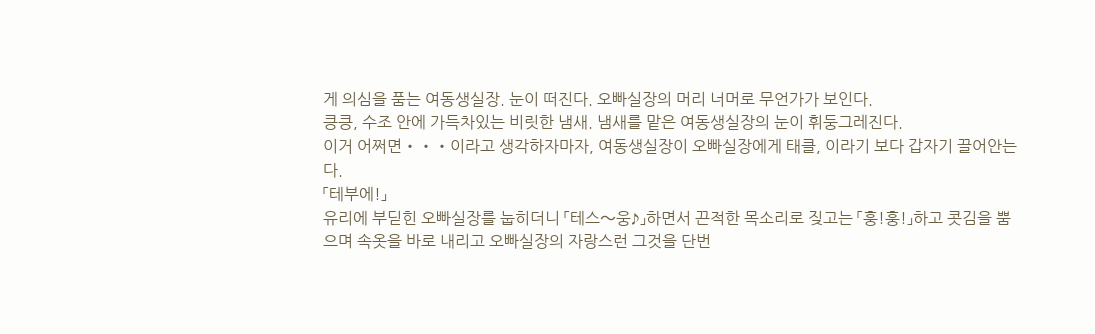게 의심을 품는 여동생실장. 눈이 떠진다. 오빠실장의 머리 너머로 무언가가 보인다.
킁킁, 수조 안에 가득차있는 비릿한 냄새. 냄새를 맡은 여동생실장의 눈이 휘둥그레진다.
이거 어쩌면・・・이라고 생각하자마자, 여동생실장이 오빠실장에게 태클, 이라기 보다 갑자기 끌어안는다.
「테부에!」
유리에 부딛힌 오빠실장를 눕히더니 「테스〜웅♪」하면서 끈적한 목소리로 짖고는 「훙!훙!」하고 콧김을 뿜으며 속옷을 바로 내리고 오빠실장의 자랑스런 그것을 단번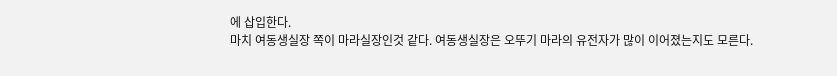에 삽입한다.
마치 여동생실장 쪽이 마라실장인것 같다. 여동생실장은 오뚜기 마라의 유전자가 많이 이어졌는지도 모른다.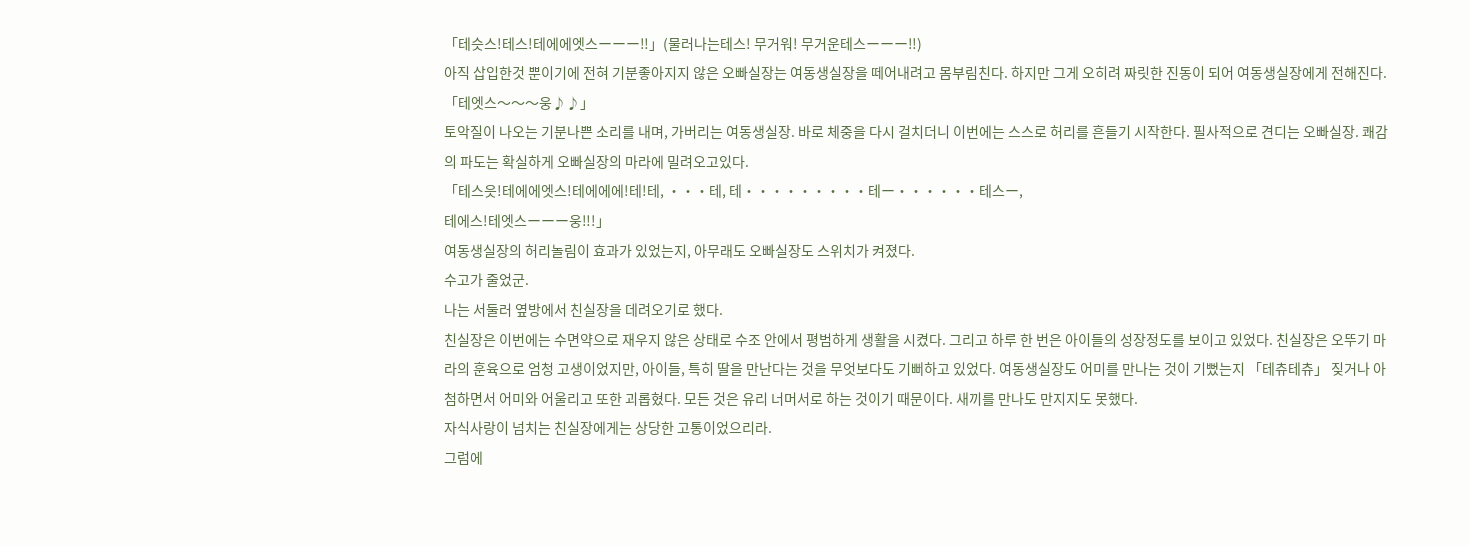「테슷스!테스!테에에엣스ーーー‼」(물러나는테스! 무거워! 무거운테스ーーー‼)
아직 삽입한것 뿐이기에 전혀 기분좋아지지 않은 오빠실장는 여동생실장을 떼어내려고 몸부림친다. 하지만 그게 오히려 짜릿한 진동이 되어 여동생실장에게 전해진다.
「테엣스〜〜〜웅♪♪」
토악질이 나오는 기분나쁜 소리를 내며, 가버리는 여동생실장. 바로 체중을 다시 걸치더니 이번에는 스스로 허리를 흔들기 시작한다. 필사적으로 견디는 오빠실장. 쾌감의 파도는 확실하게 오빠실장의 마라에 밀려오고있다.
「테스읏!테에에엣스!테에에에!테!테, ・・・테, 테・・・・・・・・・테ー・・・・・・테스ー,
테에스!테엣스ーーー웅‼!」
여동생실장의 허리놀림이 효과가 있었는지, 아무래도 오빠실장도 스위치가 켜졌다.
수고가 줄었군.
나는 서둘러 옆방에서 친실장을 데려오기로 했다.
친실장은 이번에는 수면약으로 재우지 않은 상태로 수조 안에서 평범하게 생활을 시켰다. 그리고 하루 한 번은 아이들의 성장정도를 보이고 있었다. 친실장은 오뚜기 마라의 훈육으로 엄청 고생이었지만, 아이들, 특히 딸을 만난다는 것을 무엇보다도 기뻐하고 있었다. 여동생실장도 어미를 만나는 것이 기뻤는지 「테츄테츄」 짖거나 아첨하면서 어미와 어울리고 또한 괴롭혔다. 모든 것은 유리 너머서로 하는 것이기 때문이다. 새끼를 만나도 만지지도 못했다.
자식사랑이 넘치는 친실장에게는 상당한 고통이었으리라.
그럼에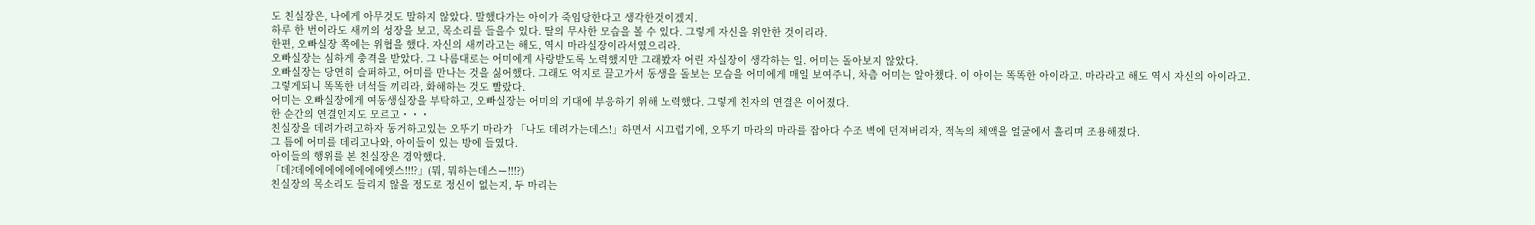도 친실장은, 나에게 아무것도 말하지 않았다. 말했다가는 아이가 죽임당한다고 생각한것이겠지.
하루 한 번이라도 새끼의 성장을 보고, 목소리를 들을수 있다. 딸의 무사한 모습을 볼 수 있다. 그렇게 자신을 위안한 것이리라.
한편, 오빠실장 쪽에는 위협을 했다. 자신의 새끼라고는 해도, 역시 마라실장이라서였으리라.
오빠실장는 심하게 충격을 받았다. 그 나름대로는 어미에게 사랑받도록 노력했지만 그래봤자 어린 자실장이 생각하는 일. 어미는 돌아보지 않았다.
오빠실장는 당연히 슬퍼하고, 어미를 만나는 것을 싫어했다. 그래도 억지로 끌고가서 동생을 돌보는 모습을 어미에게 매일 보여주니, 차츰 어미는 알아챘다. 이 아이는 똑똑한 아이라고. 마라라고 해도 역시 자신의 아이라고.
그렇게되니 똑똑한 녀석들 끼리라, 화해하는 것도 빨랐다.
어미는 오빠실장에게 여동생실장을 부탁하고, 오빠실장는 어미의 기대에 부응하기 위해 노력했다. 그렇게 친자의 연결은 이어졌다.
한 순간의 연결인지도 모르고・・・
친실장을 데려가려고하자 동거하고있는 오뚜기 마라가 「나도 데려가는데스!」하면서 시끄럽기에, 오뚜기 마라의 마라를 잡아다 수조 벽에 던져버리자, 적녹의 체액을 얼굴에서 흘리며 조용해졌다.
그 틈에 어미를 데리고나와, 아이들이 있는 방에 들였다.
아이들의 행위를 본 친실장은 경악했다.
「데?데에에에에에에에에엣스‼⁉」(뭐, 뭐하는데스ー‼⁉)
친실장의 목소리도 들리지 않을 정도로 정신이 없는지, 두 마리는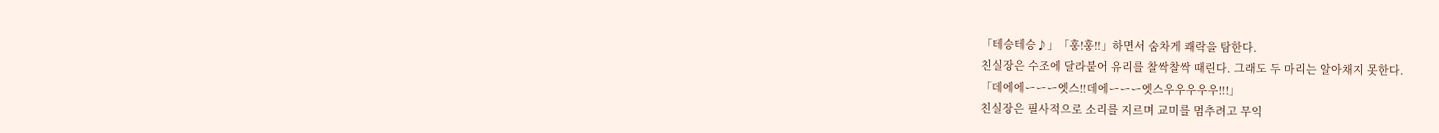「테승테승♪」「훙!훙‼」하면서 숨차게 쾌락을 탐한다.
친실장은 수조에 달라붙어 유리를 찰싹찰싹 때린다. 그래도 두 마리는 알아채지 못한다.
「데에에ーーー엣스‼데에ーーー엣스우우우우우‼!」
친실장은 필사적으로 소리를 지르며 교미를 멈추려고 무익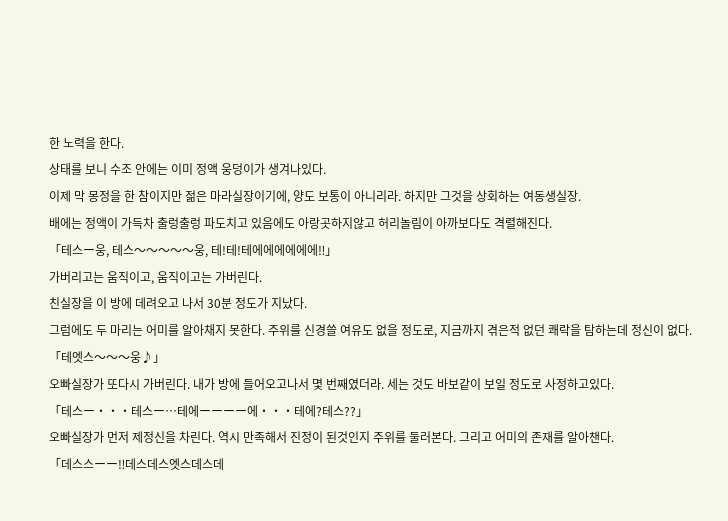한 노력을 한다.
상태를 보니 수조 안에는 이미 정액 웅덩이가 생겨나있다.
이제 막 몽정을 한 참이지만 젊은 마라실장이기에, 양도 보통이 아니리라. 하지만 그것을 상회하는 여동생실장.
배에는 정액이 가득차 출렁출렁 파도치고 있음에도 아랑곳하지않고 허리놀림이 아까보다도 격렬해진다.
「테스ー웅, 테스〜〜〜〜〜웅, 테!테!테에에에에에에‼」
가버리고는 움직이고, 움직이고는 가버린다.
친실장을 이 방에 데려오고 나서 30분 정도가 지났다.
그럼에도 두 마리는 어미를 알아채지 못한다. 주위를 신경쓸 여유도 없을 정도로, 지금까지 겪은적 없던 쾌락을 탐하는데 정신이 없다.
「테엣스〜〜〜웅♪」
오빠실장가 또다시 가버린다. 내가 방에 들어오고나서 몇 번째였더라. 세는 것도 바보같이 보일 정도로 사정하고있다.
「테스ー・・・테스ー…테에ーーーー에・・・테에?테스??」
오빠실장가 먼저 제정신을 차린다. 역시 만족해서 진정이 된것인지 주위를 둘러본다. 그리고 어미의 존재를 알아챈다.
「데스스ーー‼데스데스엣스데스데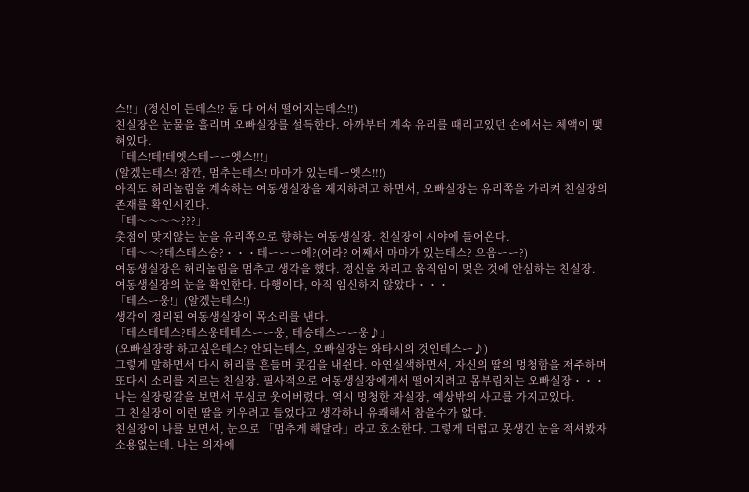스‼」(정신이 든데스!? 둘 다 어서 떨어지는데스‼)
친실장은 눈물을 흘리며 오빠실장를 설득한다. 아까부터 계속 유리를 때리고있던 손에서는 체액이 맺혀있다.
「테스!테!테엣스테ーー엣스‼!」
(알겠는테스! 잠깐, 멈추는테스! 마마가 있는테ー엣스‼!)
아직도 허리놀림을 계속하는 여동생실장을 제지하려고 하면서, 오빠실장는 유리쪽을 가리켜 친실장의 존재를 확인시킨다.
「테〜〜〜〜???」
촛점이 맞지않는 눈을 유리쪽으로 향하는 여동생실장. 친실장이 시야에 들어온다.
「테〜〜?테스테스승?・・・테ーーー에?(어라? 어째서 마마가 있는테스? 으음ーー?)
여동생실장은 허리놀림을 멈추고 생각을 했다. 정신을 차리고 움직임이 멎은 것에 안심하는 친실장.
여동생실장의 눈을 확인한다. 다행이다, 아직 임신하지 않았다・・・
「테스ー웅!」(알겠는테스!)
생각이 정리된 여동생실장이 목소리를 낸다.
「테스테테스?테스웅테테스ーー웅, 테승테스ーー웅♪」
(오빠실장랑 하고싶은테스? 안되는테스, 오빠실장는 와타시의 것인테스ー♪)
그렇게 말하면서 다시 허리를 흔들며 콧김을 내쉰다. 아연실색하면서, 자신의 딸의 멍청함을 저주하며 또다시 소리를 지르는 친실장. 필사적으로 여동생실장에게서 떨어지려고 몸부림치는 오빠실장・・・
나는 실장링갈을 보면서 무심코 웃어버렸다. 역시 멍청한 자실장, 예상밖의 사고를 가지고있다.
그 친실장이 이런 딸을 키우려고 들었다고 생각하니 유쾌해서 참을수가 없다.
친실장이 나를 보면서, 눈으로 「멈추게 해달라」라고 호소한다. 그렇게 더럽고 못생긴 눈을 적셔봤자 소용없는데. 나는 의자에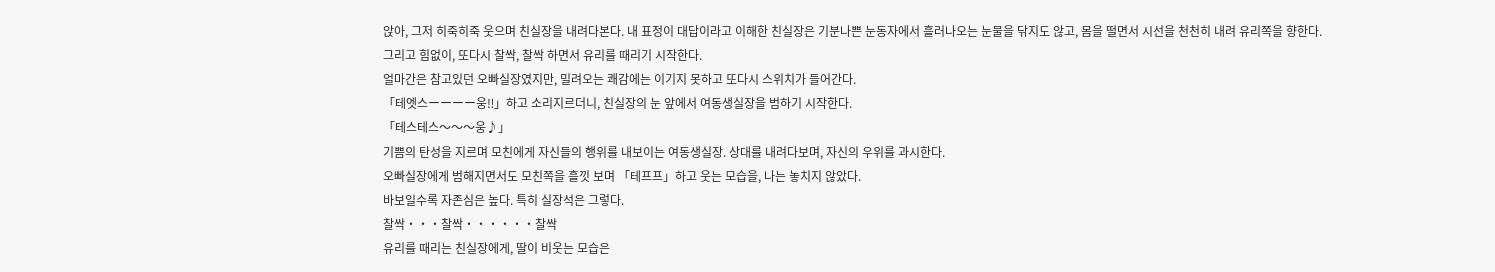앉아, 그저 히죽히죽 웃으며 친실장을 내려다본다. 내 표정이 대답이라고 이해한 친실장은 기분나쁜 눈동자에서 흘러나오는 눈물을 닦지도 않고, 몸을 떨면서 시선을 천천히 내려 유리쪽을 향한다.
그리고 힘없이, 또다시 찰싹, 찰싹 하면서 유리를 때리기 시작한다.
얼마간은 참고있던 오빠실장였지만, 밀려오는 쾌감에는 이기지 못하고 또다시 스위치가 들어간다.
「테엣스ーーーー웅‼」하고 소리지르더니, 친실장의 눈 앞에서 여동생실장을 범하기 시작한다.
「테스테스〜〜〜웅♪」
기쁨의 탄성을 지르며 모친에게 자신들의 행위를 내보이는 여동생실장. 상대를 내려다보며, 자신의 우위를 과시한다.
오빠실장에게 범해지면서도 모친쪽을 흘낏 보며 「테프프」하고 웃는 모습을, 나는 놓치지 않았다.
바보일수록 자존심은 높다. 특히 실장석은 그렇다.
찰싹・・・찰싹・・・・・・찰싹
유리를 때리는 친실장에게, 딸이 비웃는 모습은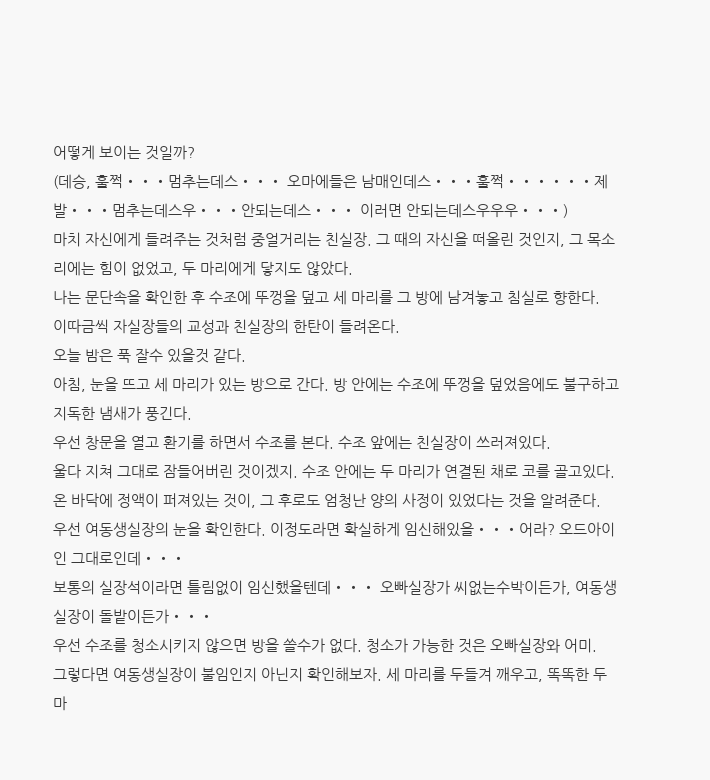어떻게 보이는 것일까?
(데승, 훌쩍・・・멈추는데스・・・ 오마에들은 남매인데스・・・훌쩍・・・・・・제발・・・멈추는데스우・・・안되는데스・・・ 이러면 안되는데스우우우・・・)
마치 자신에게 들려주는 것처럼 중얼거리는 친실장. 그 때의 자신을 떠올린 것인지, 그 목소리에는 힘이 없었고, 두 마리에게 닿지도 않았다.
나는 문단속을 확인한 후 수조에 뚜껑을 덮고 세 마리를 그 방에 남겨놓고 침실로 향한다.
이따금씩 자실장들의 교성과 친실장의 한탄이 들려온다.
오늘 밤은 푹 잘수 있을것 같다.
아침, 눈을 뜨고 세 마리가 있는 방으로 간다. 방 안에는 수조에 뚜껑을 덮었음에도 불구하고 지독한 냄새가 풍긴다.
우선 창문을 열고 환기를 하면서 수조를 본다. 수조 앞에는 친실장이 쓰러져있다.
울다 지쳐 그대로 잠들어버린 것이겠지. 수조 안에는 두 마리가 연결된 채로 코를 골고있다.
온 바닥에 정액이 퍼져있는 것이, 그 후로도 엄청난 양의 사정이 있었다는 것을 알려준다.
우선 여동생실장의 눈을 확인한다. 이정도라면 확실하게 임신해있을・・・어라? 오드아이인 그대로인데・・・
보통의 실장석이라면 틀림없이 임신했을텐데・・・ 오빠실장가 씨없는수박이든가, 여동생실장이 돌밭이든가・・・
우선 수조를 청소시키지 않으면 방을 쓸수가 없다. 청소가 가능한 것은 오빠실장와 어미.
그렇다면 여동생실장이 불임인지 아닌지 확인해보자. 세 마리를 두들겨 깨우고, 똑똑한 두 마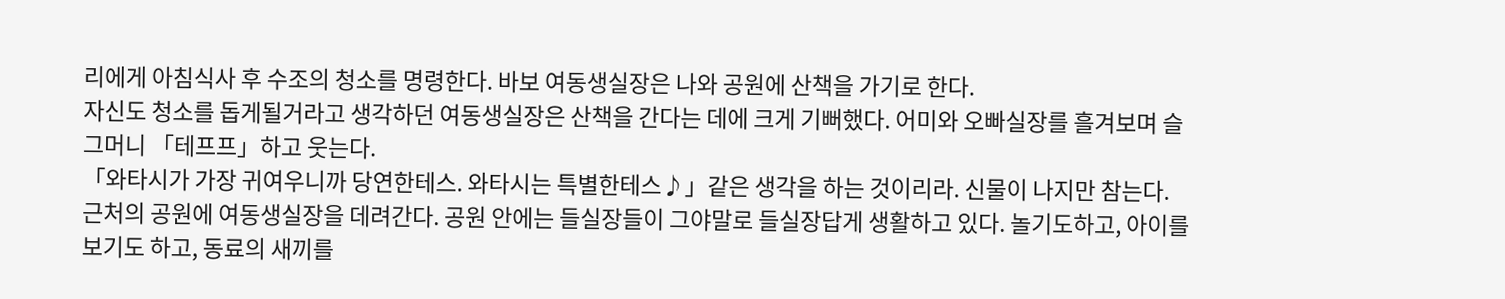리에게 아침식사 후 수조의 청소를 명령한다. 바보 여동생실장은 나와 공원에 산책을 가기로 한다.
자신도 청소를 돕게될거라고 생각하던 여동생실장은 산책을 간다는 데에 크게 기뻐했다. 어미와 오빠실장를 흘겨보며 슬그머니 「테프프」하고 웃는다.
「와타시가 가장 귀여우니까 당연한테스. 와타시는 특별한테스♪」같은 생각을 하는 것이리라. 신물이 나지만 참는다.
근처의 공원에 여동생실장을 데려간다. 공원 안에는 들실장들이 그야말로 들실장답게 생활하고 있다. 놀기도하고, 아이를 보기도 하고, 동료의 새끼를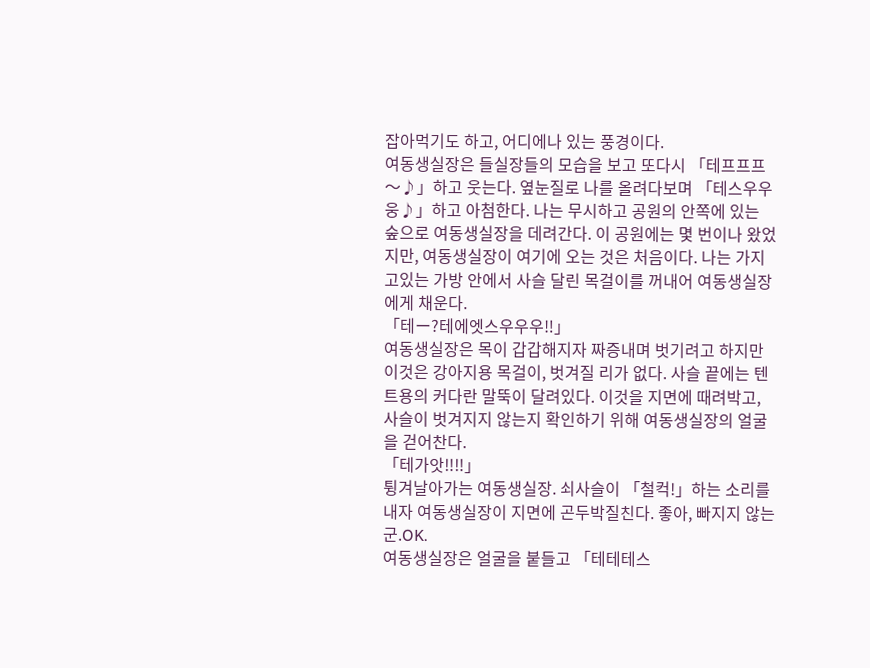잡아먹기도 하고, 어디에나 있는 풍경이다.
여동생실장은 들실장들의 모습을 보고 또다시 「테프프프〜♪」하고 웃는다. 옆눈질로 나를 올려다보며 「테스우우웅♪」하고 아첨한다. 나는 무시하고 공원의 안쪽에 있는 숲으로 여동생실장을 데려간다. 이 공원에는 몇 번이나 왔었지만, 여동생실장이 여기에 오는 것은 처음이다. 나는 가지고있는 가방 안에서 사슬 달린 목걸이를 꺼내어 여동생실장에게 채운다.
「테ー?테에엣스우우우‼」
여동생실장은 목이 갑갑해지자 짜증내며 벗기려고 하지만 이것은 강아지용 목걸이, 벗겨질 리가 없다. 사슬 끝에는 텐트용의 커다란 말뚝이 달려있다. 이것을 지면에 때려박고, 사슬이 벗겨지지 않는지 확인하기 위해 여동생실장의 얼굴을 걷어찬다.
「테가앗‼‼」
튕겨날아가는 여동생실장. 쇠사슬이 「철컥!」하는 소리를 내자 여동생실장이 지면에 곤두박질친다. 좋아, 빠지지 않는군.OK.
여동생실장은 얼굴을 붙들고 「테테테스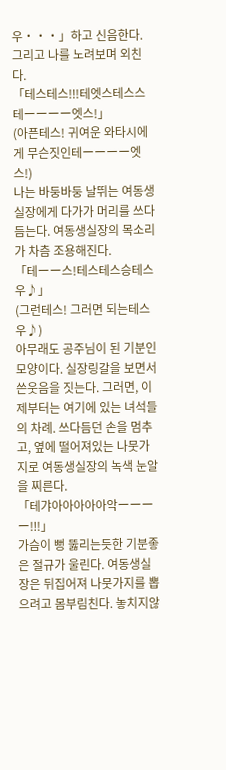우・・・」하고 신음한다. 그리고 나를 노려보며 외친다.
「테스테스‼!테엣스테스스테ーーーー엣스!」
(아픈테스! 귀여운 와타시에게 무슨짓인테ーーーー엣스!)
나는 바둥바둥 날뛰는 여동생실장에게 다가가 머리를 쓰다듬는다. 여동생실장의 목소리가 차츰 조용해진다.
「테ーー스!테스테스승테스우♪」
(그런테스! 그러면 되는테스우♪)
아무래도 공주님이 된 기분인 모양이다. 실장링갈을 보면서 쓴웃음을 짓는다. 그러면, 이제부터는 여기에 있는 녀석들의 차례. 쓰다듬던 손을 멈추고, 옆에 떨어져있는 나뭇가지로 여동생실장의 녹색 눈알을 찌른다.
「테갸아아아아아악ーーーー‼!」
가슴이 뻥 뚫리는듯한 기분좋은 절규가 울린다. 여동생실장은 뒤집어져 나뭇가지를 뽑으려고 몸부림친다. 놓치지않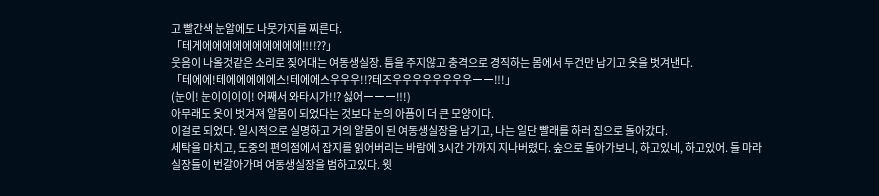고 빨간색 눈알에도 나뭇가지를 찌른다.
「테게에에에에에에에에에에‼!⁉?」
웃음이 나올것같은 소리로 짖어대는 여동생실장. 틈을 주지않고 충격으로 경직하는 몸에서 두건만 남기고 옷을 벗겨낸다.
「테에에!테에에에에에스!테에에스우우우!⁉테즈우우우우우우우우ーー‼!」
(눈이! 눈이이이이! 어째서 와타시가!⁉ 싫어ーーー‼!)
아무래도 옷이 벗겨져 알몸이 되었다는 것보다 눈의 아픔이 더 큰 모양이다.
이걸로 되었다. 일시적으로 실명하고 거의 알몸이 된 여동생실장을 남기고, 나는 일단 빨래를 하러 집으로 돌아갔다.
세탁을 마치고, 도중의 편의점에서 잡지를 읽어버리는 바람에 3시간 가까지 지나버렸다. 숲으로 돌아가보니, 하고있네, 하고있어. 들 마라실장들이 번갈아가며 여동생실장을 범하고있다. 윗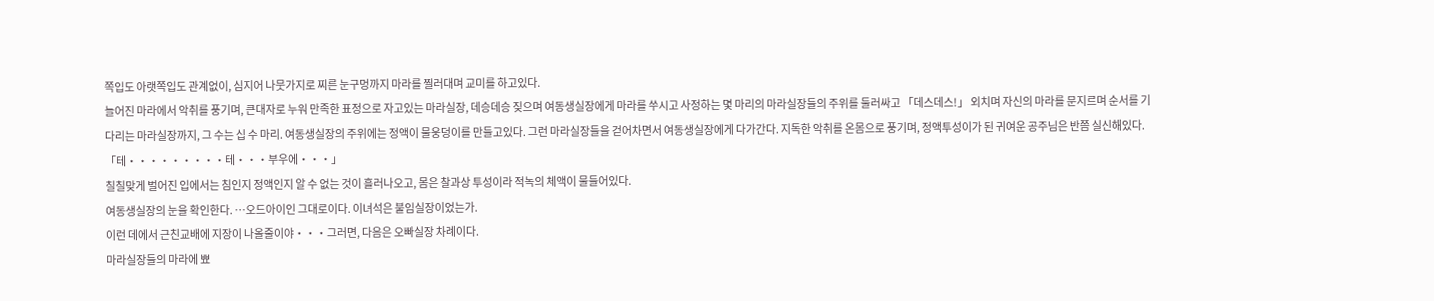쪽입도 아랫쪽입도 관계없이, 심지어 나뭇가지로 찌른 눈구멍까지 마라를 찔러대며 교미를 하고있다.
늘어진 마라에서 악취를 풍기며, 큰대자로 누워 만족한 표정으로 자고있는 마라실장, 데승데승 짖으며 여동생실장에게 마라를 쑤시고 사정하는 몇 마리의 마라실장들의 주위를 둘러싸고 「데스데스!」 외치며 자신의 마라를 문지르며 순서를 기다리는 마라실장까지, 그 수는 십 수 마리. 여동생실장의 주위에는 정액이 물웅덩이를 만들고있다. 그런 마라실장들을 걷어차면서 여동생실장에게 다가간다. 지독한 악취를 온몸으로 풍기며, 정액투성이가 된 귀여운 공주님은 반쯤 실신해있다.
「테・・・・・・・・・테・・・부우에・・・」
칠칠맞게 벌어진 입에서는 침인지 정액인지 알 수 없는 것이 흘러나오고, 몸은 찰과상 투성이라 적녹의 체액이 물들어있다.
여동생실장의 눈을 확인한다. …오드아이인 그대로이다. 이녀석은 불임실장이었는가.
이런 데에서 근친교배에 지장이 나올줄이야・・・그러면, 다음은 오빠실장 차례이다.
마라실장들의 마라에 뾰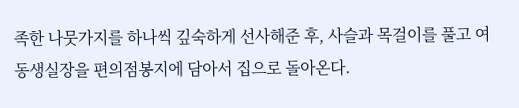족한 나뭇가지를 하나씩 깊숙하게 선사해준 후, 사슬과 목걸이를 풀고 여동생실장을 편의점봉지에 담아서 집으로 돌아온다.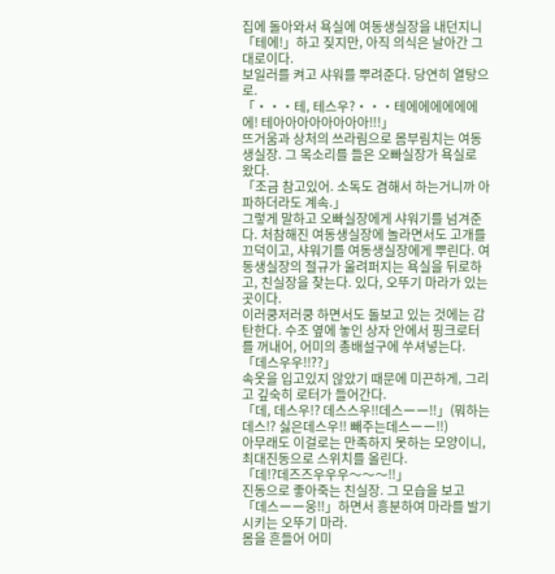집에 돌아와서 욕실에 여동생실장을 내던지니 「테에!」하고 짖지만, 아직 의식은 날아간 그대로이다.
보일러를 켜고 샤워를 뿌려준다. 당연히 열탕으로.
「・・・테, 테스우?・・・테에에에에에에에! 테아아아아아아아아‼!」
뜨거움과 상처의 쓰라림으로 몸부림치는 여동생실장. 그 목소리를 들은 오빠실장가 욕실로 왔다.
「조금 참고있어. 소독도 겸해서 하는거니까 아파하더라도 계속.」
그렇게 말하고 오빠실장에게 샤워기를 넘겨준다. 처참해진 여동생실장에 놀라면서도 고개를 끄덕이고, 샤워기를 여동생실장에게 뿌린다. 여동생실장의 절규가 울려퍼지는 욕실을 뒤로하고, 친실장을 찾는다. 있다, 오뚜기 마라가 있는 곳이다.
이러쿵저러쿵 하면서도 돌보고 있는 것에는 감탄한다. 수조 옆에 놓인 상자 안에서 핑크로터를 꺼내어, 어미의 총배설구에 쑤셔넣는다.
「데스우우!⁉?」
속옷을 입고있지 않았기 때문에 미끈하게, 그리고 깊숙히 로터가 들어간다.
「데, 데스우!? 데스스우‼데스ーー‼」(뭐하는데스⁉ 싫은데스우‼ 빼주는데스ーー‼)
아무래도 이걸로는 만족하지 못하는 모양이니, 최대진동으로 스위치를 올린다.
「데⁉데즈즈우우우〜〜〜‼」
진동으로 좋아죽는 친실장. 그 모습을 보고 「데스ーー웅‼」하면서 흥분하여 마라를 발기시키는 오뚜기 마라.
몸을 흔들어 어미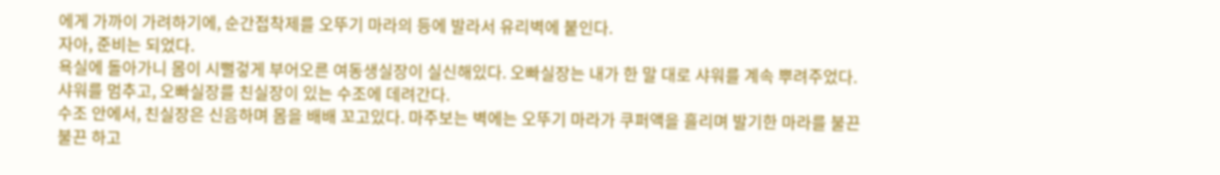에게 가까이 가려하기에, 순간접착제를 오뚜기 마라의 등에 발라서 유리벽에 붙인다.
자아, 준비는 되었다.
욕실에 돌아가니 몸이 시뻘겋게 부어오른 여동생실장이 실신해있다. 오빠실장는 내가 한 말 대로 샤워를 계속 뿌려주었다. 샤워를 멈추고, 오빠실장를 친실장이 있는 수조에 데려간다.
수조 안에서, 친실장은 신음하며 몸을 배배 꼬고있다. 마주보는 벽에는 오뚜기 마라가 쿠퍼액을 흘리며 발기한 마라를 불끈불끈 하고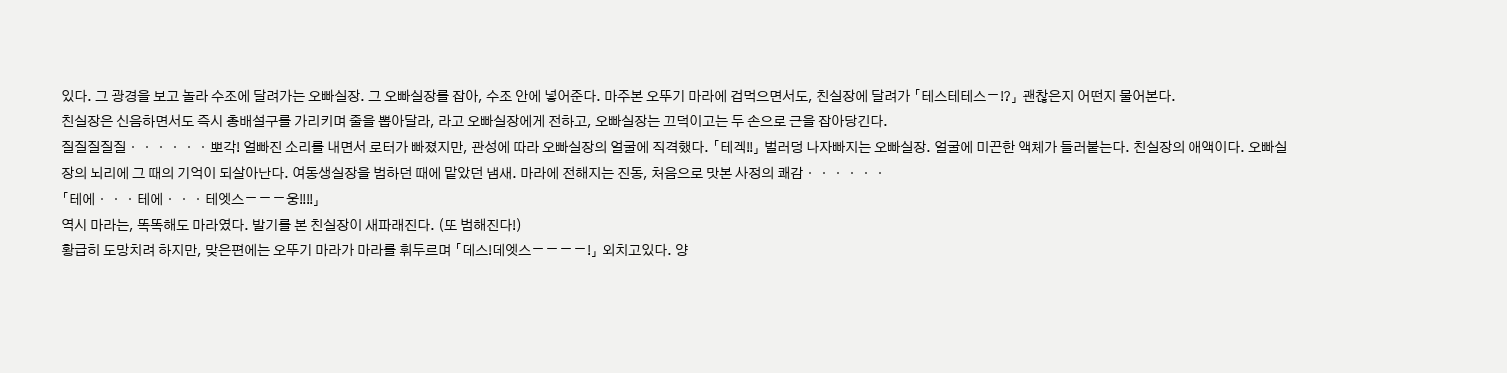있다. 그 광경을 보고 놀라 수조에 달려가는 오빠실장. 그 오빠실장를 잡아, 수조 안에 넣어준다. 마주본 오뚜기 마라에 겁먹으면서도, 친실장에 달려가 「테스테테스ー⁉」 괜찮은지 어떤지 물어본다.
친실장은 신음하면서도 즉시 총배설구를 가리키며 줄을 뽑아달라, 라고 오빠실장에게 전하고, 오빠실장는 끄덕이고는 두 손으로 근을 잡아당긴다.
질질질질질・・・・・・뽀각! 얼빠진 소리를 내면서 로터가 빠졌지만, 관성에 따라 오빠실장의 얼굴에 직격했다. 「테겍‼」 벌러덩 나자빠지는 오빠실장. 얼굴에 미끈한 액체가 들러붙는다. 친실장의 애액이다. 오빠실장의 뇌리에 그 때의 기억이 되살아난다. 여동생실장을 범하던 때에 맡았던 냄새. 마라에 전해지는 진동, 처음으로 맛본 사정의 쾌감・・・・・・
「테에・・・테에・・・테엣스ーーー웅‼‼」
역시 마라는, 똑똑해도 마라였다. 발기를 본 친실장이 새파래진다. (또 범해진다!)
황급히 도망치려 하지만, 맞은편에는 오뚜기 마라가 마라를 휘두르며 「데스!데엣스ーーーー!」 외치고있다. 양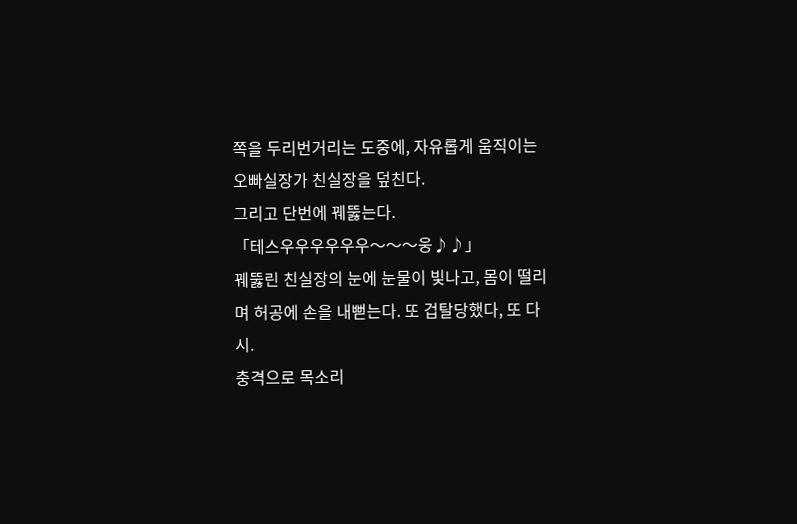쪽을 두리번거리는 도중에, 자유롭게 움직이는 오빠실장가 친실장을 덮친다.
그리고 단번에 꿰뚫는다.
「테스우우우우우우〜〜〜웅♪♪」
꿰뚫린 친실장의 눈에 눈물이 빛나고, 몸이 떨리며 허공에 손을 내뻗는다. 또 겁탈당했다, 또 다시.
충격으로 목소리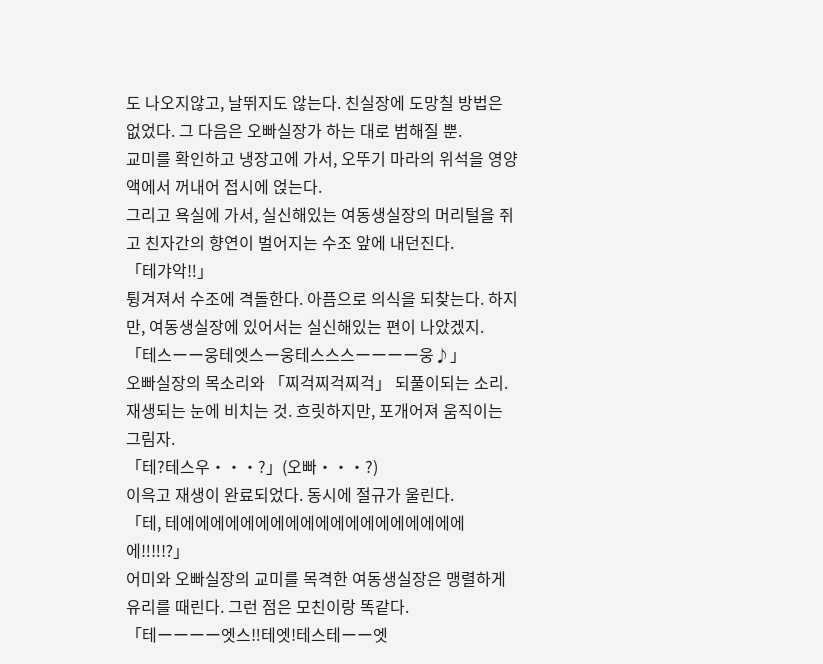도 나오지않고, 날뛰지도 않는다. 친실장에 도망칠 방법은 없었다. 그 다음은 오빠실장가 하는 대로 범해질 뿐.
교미를 확인하고 냉장고에 가서, 오뚜기 마라의 위석을 영양액에서 꺼내어 접시에 얹는다.
그리고 욕실에 가서, 실신해있는 여동생실장의 머리털을 쥐고 친자간의 향연이 벌어지는 수조 앞에 내던진다.
「테갸악‼」
튕겨져서 수조에 격돌한다. 아픔으로 의식을 되찾는다. 하지만, 여동생실장에 있어서는 실신해있는 편이 나았겠지.
「테스ーー웅테엣스ー웅테스스스ーーーー웅♪」
오빠실장의 목소리와 「찌걱찌걱찌걱」 되풀이되는 소리.
재생되는 눈에 비치는 것. 흐릿하지만, 포개어져 움직이는 그림자.
「테?테스우・・・?」(오빠・・・?)
이윽고 재생이 완료되었다. 동시에 절규가 울린다.
「테, 테에에에에에에에에에에에에에에에에에에에에‼‼⁉」
어미와 오빠실장의 교미를 목격한 여동생실장은 맹렬하게 유리를 때린다. 그런 점은 모친이랑 똑같다.
「테ーーーー엣스‼테엣!테스테ーー엣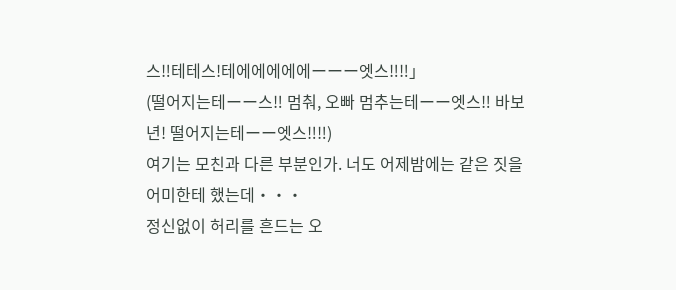스‼테테스!테에에에에에ーーー엣스‼‼」
(떨어지는테ーー스‼ 멈춰, 오빠 멈추는테ーー엣스‼ 바보년! 떨어지는테ーー엣스‼‼)
여기는 모친과 다른 부분인가. 너도 어제밤에는 같은 짓을 어미한테 했는데・・・
정신없이 허리를 흔드는 오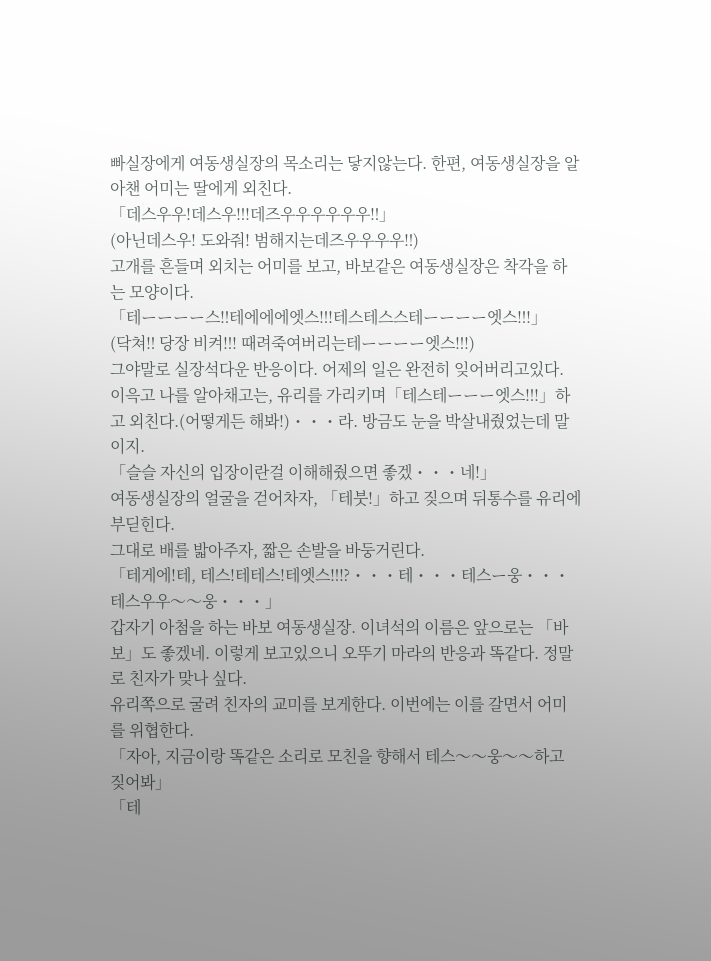빠실장에게 여동생실장의 목소리는 닿지않는다. 한편, 여동생실장을 알아챈 어미는 딸에게 외친다.
「데스우우!데스우‼!데즈우우우우우우‼」
(아닌데스우! 도와줘! 범해지는데즈우우우우‼)
고개를 흔들며 외치는 어미를 보고, 바보같은 여동생실장은 착각을 하는 모양이다.
「테ーーーー스‼테에에에엣스‼!테스테스스테ーーーー엣스‼!」
(닥쳐‼ 당장 비켜‼! 때려죽여버리는테ーーーー엣스‼!)
그야말로 실장석다운 반응이다. 어제의 일은 완전히 잊어버리고있다.
이윽고 나를 알아채고는, 유리를 가리키며「테스테ーーー엣스‼!」하고 외친다.(어떻게든 해봐!)・・・라. 방금도 눈을 박살내줬었는데 말이지.
「슬슬 자신의 입장이란걸 이해해줬으면 좋겠・・・네!」
여동생실장의 얼굴을 걷어차자, 「테붓!」하고 짖으며 뒤통수를 유리에 부딛힌다.
그대로 배를 밟아주자, 짧은 손발을 바둥거린다.
「테게에!테, 테스!테테스!테엣스‼⁉・・・테・・・테스ー웅・・・테스우우〜〜웅・・・」
갑자기 아첨을 하는 바보 여동생실장. 이녀석의 이름은 앞으로는 「바보」도 좋겠네. 이렇게 보고있으니 오뚜기 마라의 반응과 똑같다. 정말로 친자가 맞나 싶다.
유리쪽으로 굴려 친자의 교미를 보게한다. 이번에는 이를 갈면서 어미를 위협한다.
「자아, 지금이랑 똑같은 소리로 모친을 향해서 테스〜〜웅〜〜하고 짖어봐」
「테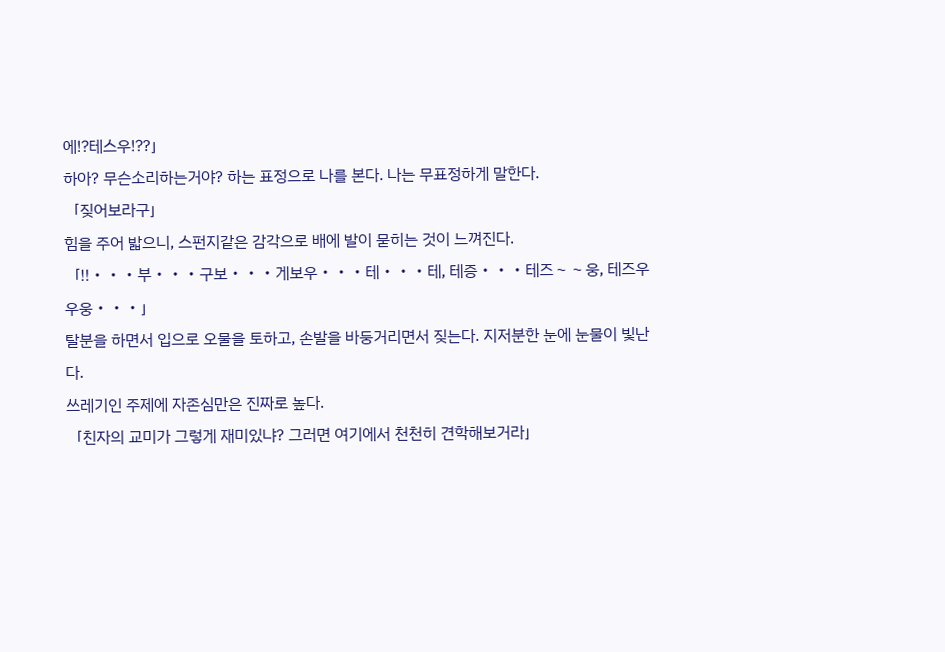에⁉테스우⁉?」
하아? 무슨소리하는거야? 하는 표정으로 나를 본다. 나는 무표정하게 말한다.
「짖어보라구」
힘을 주어 밟으니, 스펀지같은 감각으로 배에 발이 묻히는 것이 느껴진다.
「‼・・・부・・・구보・・・게보우・・・테・・・테, 테증・・・테즈〜〜웅, 테즈우우웅・・・」
탈분을 하면서 입으로 오물을 토하고, 손발을 바둥거리면서 짖는다. 지저분한 눈에 눈물이 빛난다.
쓰레기인 주제에 자존심만은 진짜로 높다.
「친자의 교미가 그렇게 재미있냐? 그러면 여기에서 천천히 견학해보거라」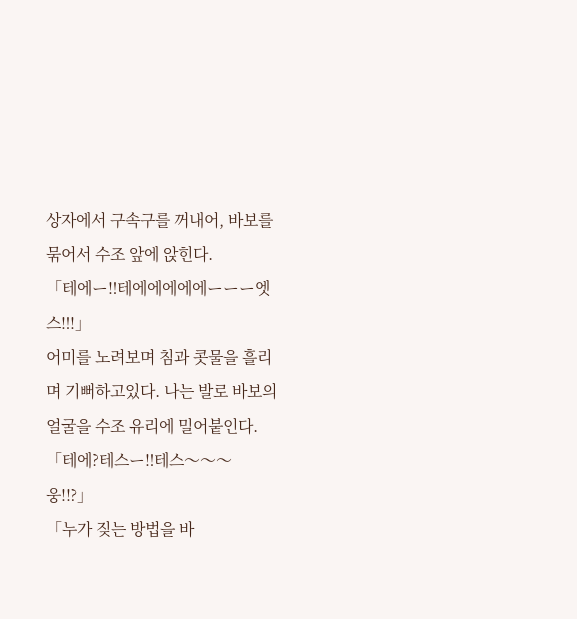상자에서 구속구를 꺼내어, 바보를 묶어서 수조 앞에 앉힌다.
「테에ー‼테에에에에에ーーー엣스‼!」
어미를 노려보며 침과 콧물을 흘리며 기뻐하고있다. 나는 발로 바보의 얼굴을 수조 유리에 밀어붙인다.
「테에?테스ー‼테스〜〜〜웅!⁉」
「누가 짖는 방법을 바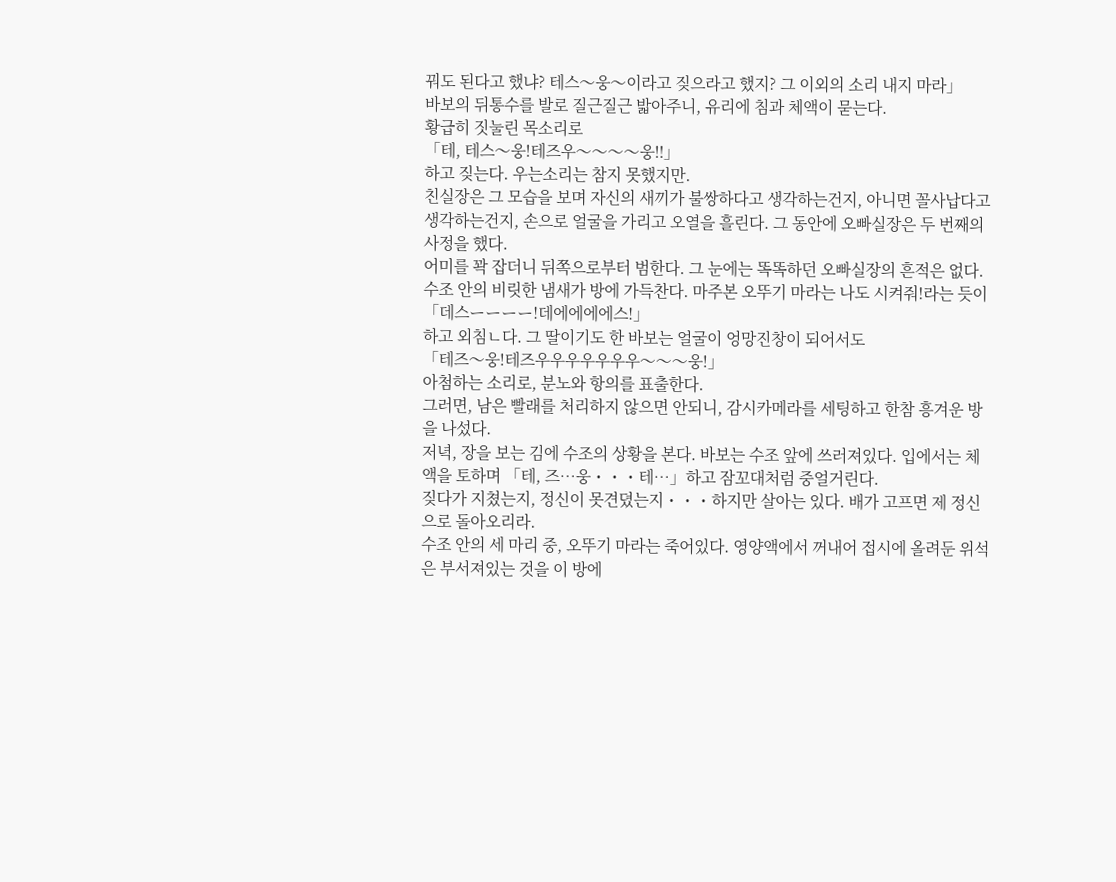꿔도 된다고 했냐? 테스〜웅〜이라고 짖으라고 했지? 그 이외의 소리 내지 마라」
바보의 뒤통수를 발로 질근질근 밟아주니, 유리에 침과 체액이 묻는다.
황급히 짓눌린 목소리로
「테, 테스〜웅!테즈우〜〜〜〜웅‼」
하고 짖는다. 우는소리는 참지 못했지만.
친실장은 그 모습을 보며 자신의 새끼가 불쌍하다고 생각하는건지, 아니면 꼴사납다고 생각하는건지, 손으로 얼굴을 가리고 오열을 흘린다. 그 동안에 오빠실장은 두 번째의 사정을 했다.
어미를 꽉 잡더니 뒤쪽으로부터 범한다. 그 눈에는 똑똑하던 오빠실장의 흔적은 없다.
수조 안의 비릿한 냄새가 방에 가득찬다. 마주본 오뚜기 마라는 나도 시켜줘!라는 듯이
「데스ーーーー!데에에에에스!」
하고 외침ㄴ다. 그 딸이기도 한 바보는 얼굴이 엉망진창이 되어서도
「테즈〜웅!테즈우우우우우우우〜〜〜웅!」
아첨하는 소리로, 분노와 항의를 표출한다.
그러면, 남은 빨래를 처리하지 않으면 안되니, 감시카메라를 세팅하고 한참 흥겨운 방을 나섰다.
저녁, 장을 보는 김에 수조의 상황을 본다. 바보는 수조 앞에 쓰러져있다. 입에서는 체액을 토하며 「테, 즈…웅・・・테…」하고 잠꼬대처럼 중얼거린다.
짖다가 지쳤는지, 정신이 못견뎠는지・・・하지만 살아는 있다. 배가 고프면 제 정신으로 돌아오리라.
수조 안의 세 마리 중, 오뚜기 마라는 죽어있다. 영양액에서 꺼내어 접시에 올려둔 위석은 부서져있는 것을 이 방에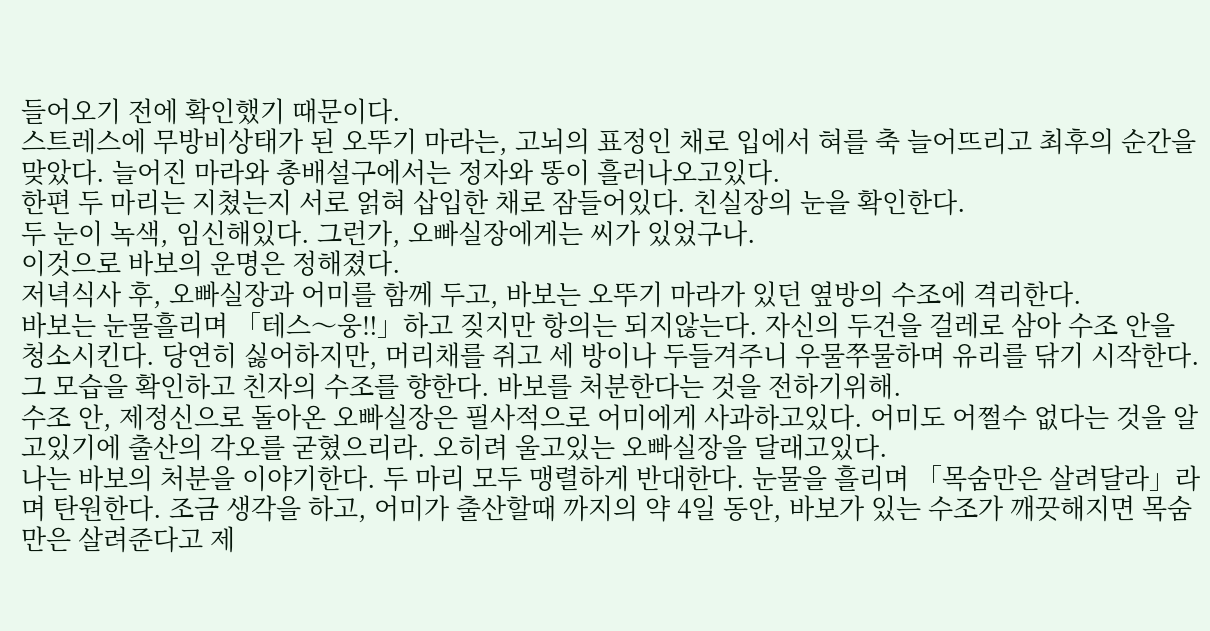들어오기 전에 확인했기 때문이다.
스트레스에 무방비상태가 된 오뚜기 마라는, 고뇌의 표정인 채로 입에서 혀를 축 늘어뜨리고 최후의 순간을 맞았다. 늘어진 마라와 총배설구에서는 정자와 똥이 흘러나오고있다.
한편 두 마리는 지쳤는지 서로 얽혀 삽입한 채로 잠들어있다. 친실장의 눈을 확인한다.
두 눈이 녹색, 임신해있다. 그런가, 오빠실장에게는 씨가 있었구나.
이것으로 바보의 운명은 정해졌다.
저녁식사 후, 오빠실장과 어미를 함께 두고, 바보는 오뚜기 마라가 있던 옆방의 수조에 격리한다.
바보는 눈물흘리며 「테스〜웅‼」하고 짖지만 항의는 되지않는다. 자신의 두건을 걸레로 삼아 수조 안을 청소시킨다. 당연히 싫어하지만, 머리채를 쥐고 세 방이나 두들겨주니 우물쭈물하며 유리를 닦기 시작한다.
그 모습을 확인하고 친자의 수조를 향한다. 바보를 처분한다는 것을 전하기위해.
수조 안, 제정신으로 돌아온 오빠실장은 필사적으로 어미에게 사과하고있다. 어미도 어쩔수 없다는 것을 알고있기에 출산의 각오를 굳혔으리라. 오히려 울고있는 오빠실장을 달래고있다.
나는 바보의 처분을 이야기한다. 두 마리 모두 맹렬하게 반대한다. 눈물을 흘리며 「목숨만은 살려달라」라며 탄원한다. 조금 생각을 하고, 어미가 출산할때 까지의 약 4일 동안, 바보가 있는 수조가 깨끗해지면 목숨만은 살려준다고 제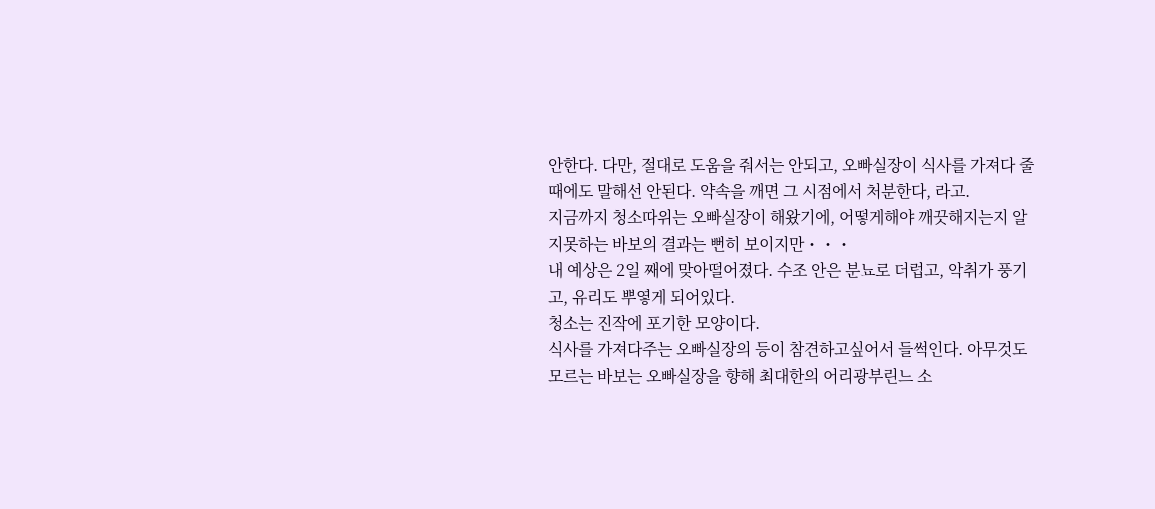안한다. 다만, 절대로 도움을 줘서는 안되고, 오빠실장이 식사를 가져다 줄때에도 말해선 안된다. 약속을 깨면 그 시점에서 처분한다, 라고.
지금까지 청소따위는 오빠실장이 해왔기에, 어떻게해야 깨끗해지는지 알지못하는 바보의 결과는 뻔히 보이지만・・・
내 예상은 2일 째에 맞아떨어졌다. 수조 안은 분뇨로 더럽고, 악취가 풍기고, 유리도 뿌옇게 되어있다.
청소는 진작에 포기한 모양이다.
식사를 가져다주는 오빠실장의 등이 참견하고싶어서 들썩인다. 아무것도 모르는 바보는 오빠실장을 향해 최대한의 어리광부린느 소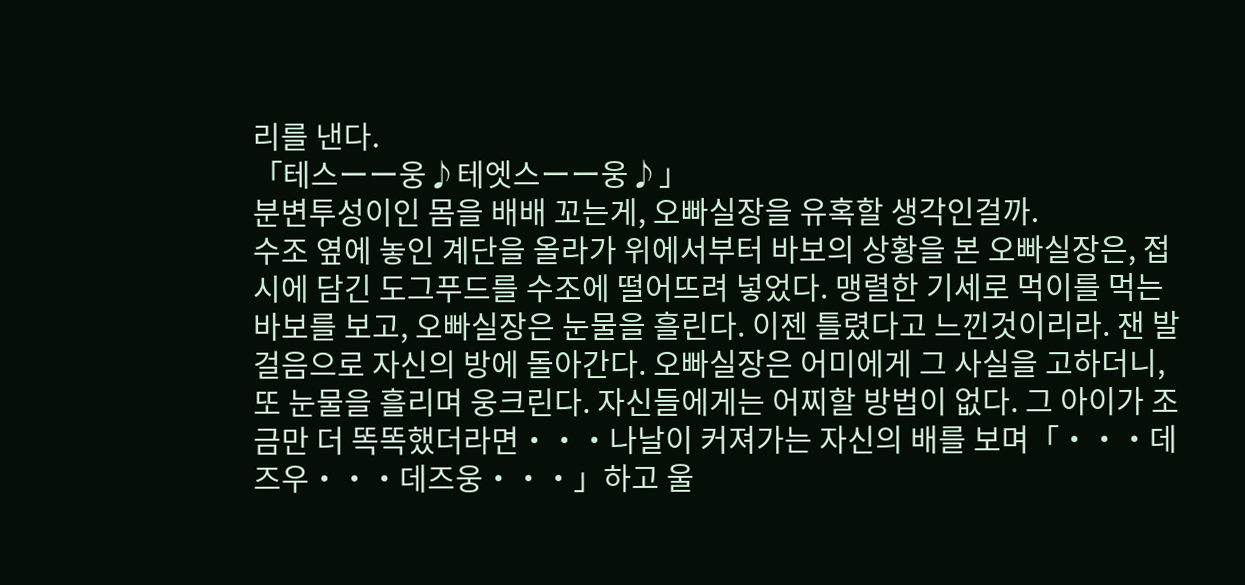리를 낸다.
「테스ーー웅♪테엣스ーー웅♪」
분변투성이인 몸을 배배 꼬는게, 오빠실장을 유혹할 생각인걸까.
수조 옆에 놓인 계단을 올라가 위에서부터 바보의 상황을 본 오빠실장은, 접시에 담긴 도그푸드를 수조에 떨어뜨려 넣었다. 맹렬한 기세로 먹이를 먹는 바보를 보고, 오빠실장은 눈물을 흘린다. 이젠 틀렸다고 느낀것이리라. 잰 발걸음으로 자신의 방에 돌아간다. 오빠실장은 어미에게 그 사실을 고하더니, 또 눈물을 흘리며 웅크린다. 자신들에게는 어찌할 방법이 없다. 그 아이가 조금만 더 똑똑했더라면・・・나날이 커져가는 자신의 배를 보며「・・・데즈우・・・데즈웅・・・」하고 울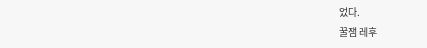었다.
꿀잼 레후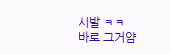시발 ㅋㅋ
바로 그거얌